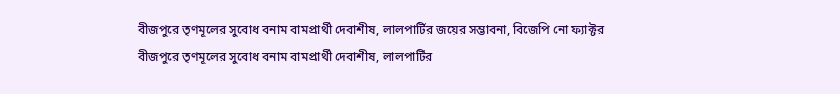বীজপুরে তৃণমূলের সুবোধ বনাম বামপ্রার্থী দেবাশীষ, লালপার্টির জয়ের সম্ভাবনা, বিজেপি নো ফ্যাক্টর
বীজপুরে তৃণমূলের সুবোধ বনাম বামপ্রার্থী দেবাশীষ, লালপার্টির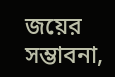জয়ের সম্ভাবনা,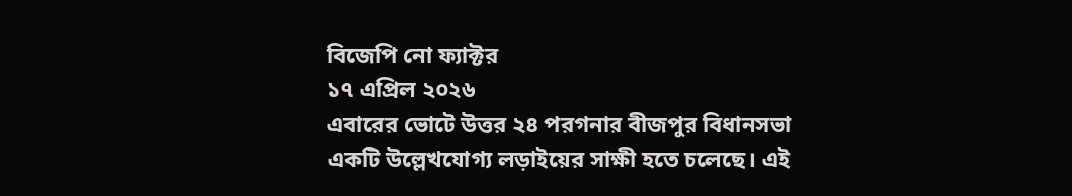বিজেপি নো ফ্যাক্টর
১৭ এপ্রিল ২০২৬
এবারের ভোটে উত্তর ২৪ পরগনার বীজপুর বিধানসভা একটি উল্লেখযোগ্য লড়াইয়ের সাক্ষী হতে চলেছে। এই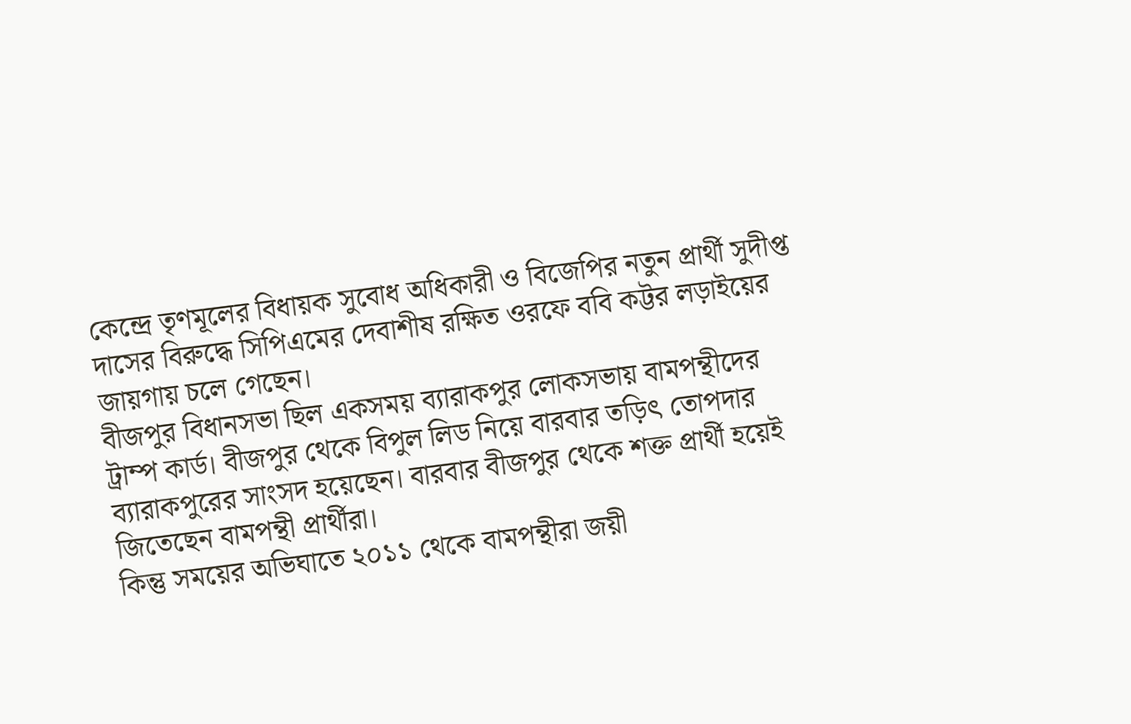কেন্দ্রে তৃণমূলের বিধায়ক সুবোধ অধিকারী ও বিজেপির নতুন প্রার্থী সুদীপ্ত দাসের বিরুদ্ধে সিপিএমের দেবাশীষ রক্ষিত ওরফে ববি কট্টর লড়াইয়ের জায়গায় চলে গেছেন।
বীজপুর বিধানসভা ছিল একসময় ব্যারাকপুর লোকসভায় বামপন্থীদের ট্রাম্প কার্ড। বীজপুর থেকে বিপুল লিড নিয়ে বারবার তড়িৎ তোপদার ব্যারাকপুরের সাংসদ হয়েছেন। বারবার বীজপুর থেকে শক্ত প্রার্থী হয়েই জিতেছেন বামপন্থী প্রার্থীরা।
কিন্তু সময়ের অভিঘাতে ২০১১ থেকে বামপন্থীরা জয়ী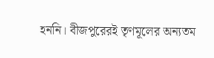হননি। বীজপুরেরই তৃণমূলের অন্যতম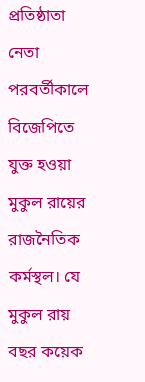প্রতিষ্ঠাতা নেতা পরবর্তীকালে বিজেপিতে যুক্ত হওয়া মুকুল রায়ের রাজনৈতিক কর্মস্থল। যে মুকুল রায় বছর কয়েক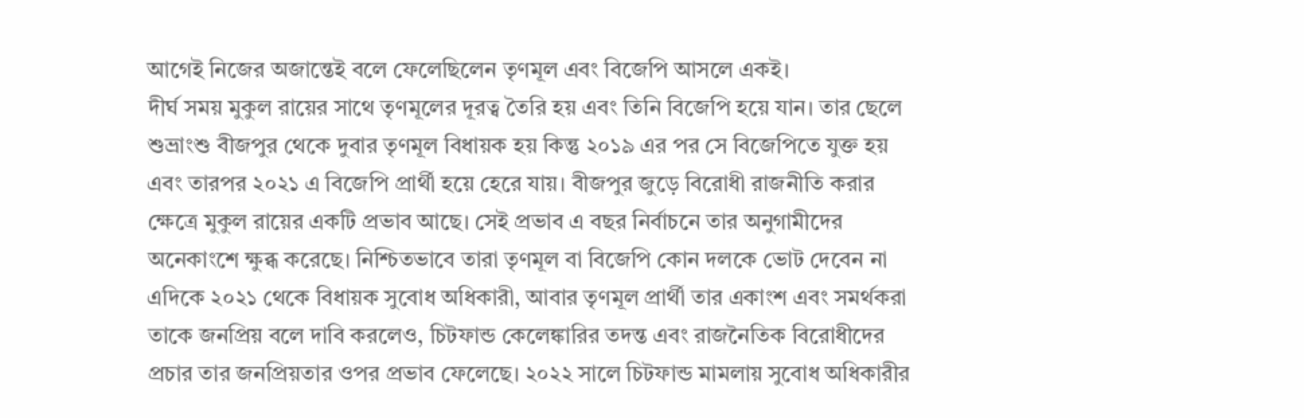আগেই নিজের অজান্তেই বলে ফেলেছিলেন তৃণমূল এবং বিজেপি আসলে একই।
দীর্ঘ সময় মুকুল রায়ের সাথে তৃণমূলের দূরত্ব তৈরি হয় এবং তিনি বিজেপি হয়ে যান। তার ছেলে শুভ্রাংশু বীজপুর থেকে দুবার তৃণমূল বিধায়ক হয় কিন্তু ২০১৯ এর পর সে বিজেপিতে যুক্ত হয় এবং তারপর ২০২১ এ বিজেপি প্রার্থী হয়ে হেরে যায়। বীজপুর জুড়ে বিরোধী রাজনীতি করার ক্ষেত্রে মুকুল রায়ের একটি প্রভাব আছে। সেই প্রভাব এ বছর নির্বাচনে তার অনুগামীদের অনেকাংশে ক্ষুব্ধ করেছে। নিশ্চিতভাবে তারা তৃণমূল বা বিজেপি কোন দলকে ভোট দেবেন না
এদিকে ২০২১ থেকে বিধায়ক সুবোধ অধিকারী, আবার তৃণমূল প্রার্থী তার একাংশ এবং সমর্থকরা তাকে জনপ্রিয় বলে দাবি করলেও, চিটফান্ড কেলেঙ্কারির তদন্ত এবং রাজনৈতিক বিরোধীদের প্রচার তার জনপ্রিয়তার ওপর প্রভাব ফেলেছে। ২০২২ সালে চিটফান্ড মামলায় সুবোধ অধিকারীর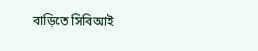বাড়িতে সিবিআই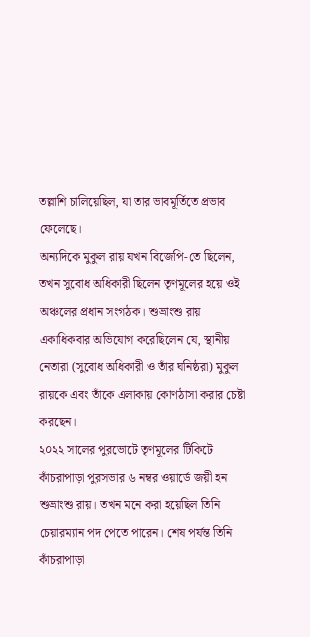তল্লাশি চালিয়েছিল, যা তার ভাবমূর্তিতে প্রভাব ফেলেছে।
অন্যদিকে মুকুল রায় যখন বিজেপি-তে ছিলেন, তখন সুবোধ অধিকারী ছিলেন তৃণমূলের হয়ে ওই অঞ্চলের প্রধান সংগঠক। শুভ্রাংশু রায় একাধিকবার অভিযোগ করেছিলেন যে, স্থানীয় নেতারা (সুবোধ অধিকারী ও তাঁর ঘনিষ্ঠরা) মুকুল রায়কে এবং তাঁকে এলাকায় কোণঠাসা করার চেষ্টা করছেন।
২০২২ সালের পুরভোটে তৃণমূলের টিকিটে কাঁচরাপাড়া পুরসভার ৬ নম্বর ওয়ার্ডে জয়ী হন শুভ্রাংশু রায়। তখন মনে করা হয়েছিল তিনি চেয়ারম্যান পদ পেতে পারেন। শেষ পর্যন্ত তিনি কাঁচরাপাড়া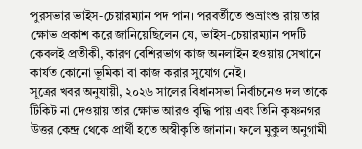পুরসভার ভাইস-চেয়ারম্যান পদ পান। পরবর্তীতে শুভ্রাংশু রায় তার ক্ষোভ প্রকাশ করে জানিয়েছিলেন যে, ভাইস-চেয়ারম্যান পদটি কেবলই প্রতীকী, কারণ বেশিরভাগ কাজ অনলাইন হওয়ায় সেখানে কার্যত কোনো ভূমিকা বা কাজ করার সুযোগ নেই।
সূত্রের খবর অনুযায়ী, ২০২৬ সালের বিধানসভা নির্বাচনেও দল তাকে টিকিট না দেওয়ায় তার ক্ষোভ আরও বৃদ্ধি পায় এবং তিনি কৃষ্ণনগর উত্তর কেন্দ্র থেকে প্রার্থী হতে অস্বীকৃতি জানান। ফলে মুকুল অনুগামী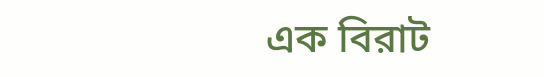এক বিরাট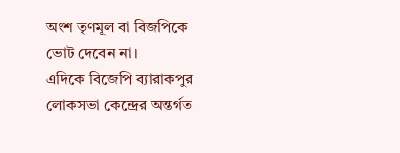অংশ তৃণমূল বা বিজপিকে ভোট দেবেন না।
এদিকে বিজেপি ব্যারাকপুর লোকসভা কেন্দ্রের অন্তর্গত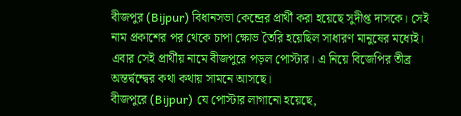বীজপুর (Bijpur) বিধানসভা কেন্দ্রের প্রার্থী করা হয়েছে সুদীপ্ত দাসকে। সেই নাম প্রকাশের পর থেকে চাপা ক্ষোভ তৈরি হয়েছিল সাধারণ মানুষের মধ্যেই। এবার সেই প্রার্থীয় নামে বীজপুরে পড়ল পোস্টার। এ নিয়ে বিজেপির তীব্র অন্তর্দ্বন্দ্বের কথা কথায় সামনে আসছে।
বীজপুরে (Bijpur) যে পোস্টার লাগানো হয়েছে,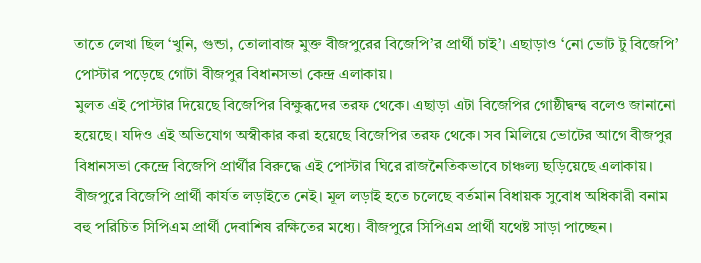তাতে লেখা ছিল ‘খুনি, গুন্ডা, তোলাবাজ মুক্ত বীজপুরের বিজেপি’র প্রার্থী চাই’। এছাড়াও ‘নো ভোট টু বিজেপি’ পোস্টার পড়েছে গোটা বীজপুর বিধানসভা কেন্দ্র এলাকায়।
মুলত এই পোস্টার দিয়েছে বিজেপির বিক্ষুব্ধদের তরফ থেকে। এছাড়া এটা বিজেপির গোষ্ঠীদ্বন্দ্ব বলেও জানানো হয়েছে। যদিও এই অভিযোগ অস্বীকার করা হয়েছে বিজেপির তরফ থেকে। সব মিলিয়ে ভোটের আগে বীজপুর বিধানসভা কেন্দ্রে বিজেপি প্রার্থীর বিরুদ্ধে এই পোস্টার ঘিরে রাজনৈতিকভাবে চাঞ্চল্য ছড়িয়েছে এলাকায়।
বীজপুরে বিজেপি প্রার্থী কার্যত লড়াইতে নেই। মূল লড়াই হতে চলেছে বর্তমান বিধায়ক সুবোধ অধিকারী বনাম বহু পরিচিত সিপিএম প্রার্থী দেবাশিষ রক্ষিতের মধ্যে। বীজপুরে সিপিএম প্রার্থী যথেষ্ট সাড়া পাচ্ছেন।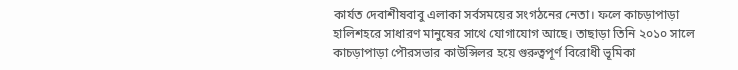কার্যত দেবাশীষবাবু এলাকা সর্বসময়ের সংগঠনের নেতা। ফলে কাচড়াপাড়া হালিশহরে সাধারণ মানুষের সাথে যোগাযোগ আছে। তাছাড়া তিনি ২০১০ সালে কাচড়াপাড়া পৌরসভার কাউন্সিলর হয়ে গুরুত্বপূর্ণ বিরোধী ভূমিকা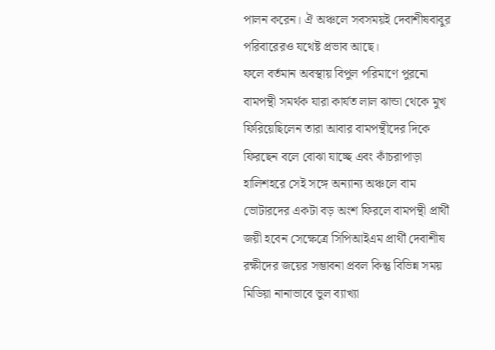পালন করেন। ঐ অঞ্চলে সবসময়ই দেবাশীষবাবুর পরিবারেরও যথেষ্ট প্রভাব আছে।
ফলে বর্তমান অবস্থায় বিপুল পরিমাণে পুরনো বামপন্থী সমর্থক যারা কার্যত লাল ঝান্ডা থেকে মুখ ফিরিয়েছিলেন তারা আবার বামপন্থীদের দিকে ফিরছেন বলে বোঝা যাচ্ছে এবং কাঁচরাপাড়া হালিশহরে সেই সঙ্গে অন্যান্য অঞ্চলে বাম ভোটারদের একটা বড় অংশ ফিরলে বামপন্থী প্রার্থী জয়ী হবেন সেক্ষেত্রে সিপিআইএম প্রার্থী দেবাশীষ রক্ষীদের জয়ের সম্ভাবনা প্রবল কিন্তু বিভিন্ন সময় মিডিয়া নানাভাবে ভুল ব্যাখ্যা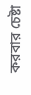করবার চেষ্টা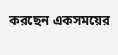করছেন একসময়ের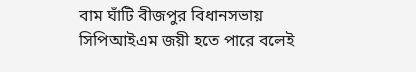বাম ঘাঁটি বীজপুর বিধানসভায় সিপিআইএম জয়ী হতে পারে বলেই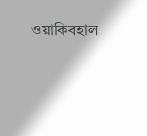ওয়াকিবহাল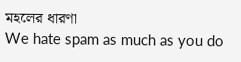মহলের ধারণা
We hate spam as much as you do